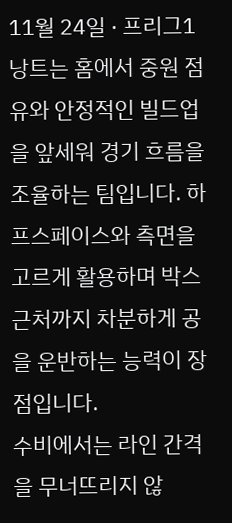11월 24일 · 프리그1
낭트는 홈에서 중원 점유와 안정적인 빌드업을 앞세워 경기 흐름을 조율하는 팀입니다. 하프스페이스와 측면을 고르게 활용하며 박스 근처까지 차분하게 공을 운반하는 능력이 장점입니다.
수비에서는 라인 간격을 무너뜨리지 않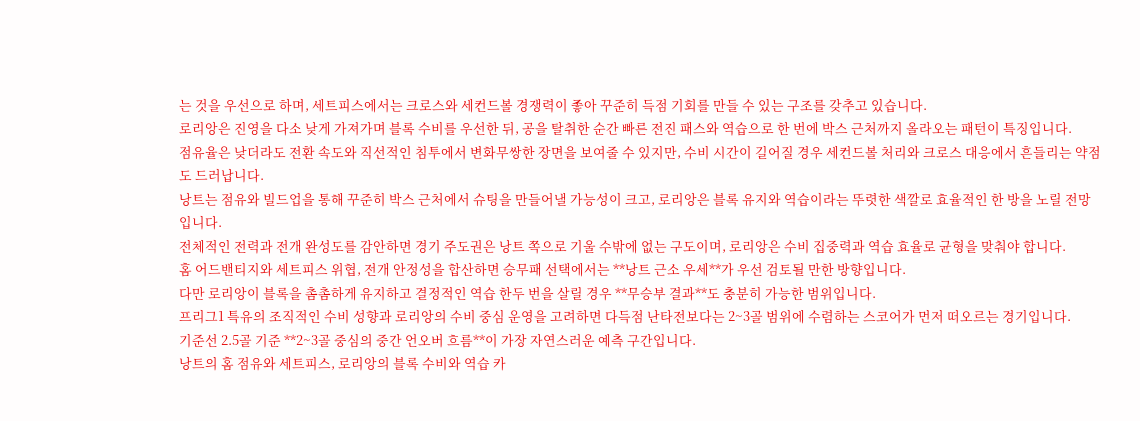는 것을 우선으로 하며, 세트피스에서는 크로스와 세컨드볼 경쟁력이 좋아 꾸준히 득점 기회를 만들 수 있는 구조를 갖추고 있습니다.
로리앙은 진영을 다소 낮게 가져가며 블록 수비를 우선한 뒤, 공을 탈취한 순간 빠른 전진 패스와 역습으로 한 번에 박스 근처까지 올라오는 패턴이 특징입니다.
점유율은 낮더라도 전환 속도와 직선적인 침투에서 변화무쌍한 장면을 보여줄 수 있지만, 수비 시간이 길어질 경우 세컨드볼 처리와 크로스 대응에서 흔들리는 약점도 드러납니다.
낭트는 점유와 빌드업을 통해 꾸준히 박스 근처에서 슈팅을 만들어낼 가능성이 크고, 로리앙은 블록 유지와 역습이라는 뚜렷한 색깔로 효율적인 한 방을 노릴 전망입니다.
전체적인 전력과 전개 완성도를 감안하면 경기 주도권은 낭트 쪽으로 기울 수밖에 없는 구도이며, 로리앙은 수비 집중력과 역습 효율로 균형을 맞춰야 합니다.
홈 어드밴티지와 세트피스 위협, 전개 안정성을 합산하면 승무패 선택에서는 **낭트 근소 우세**가 우선 검토될 만한 방향입니다.
다만 로리앙이 블록을 촘촘하게 유지하고 결정적인 역습 한두 번을 살릴 경우 **무승부 결과**도 충분히 가능한 범위입니다.
프리그1 특유의 조직적인 수비 성향과 로리앙의 수비 중심 운영을 고려하면 다득점 난타전보다는 2~3골 범위에 수렴하는 스코어가 먼저 떠오르는 경기입니다.
기준선 2.5골 기준 **2~3골 중심의 중간 언오버 흐름**이 가장 자연스러운 예측 구간입니다.
낭트의 홈 점유와 세트피스, 로리앙의 블록 수비와 역습 카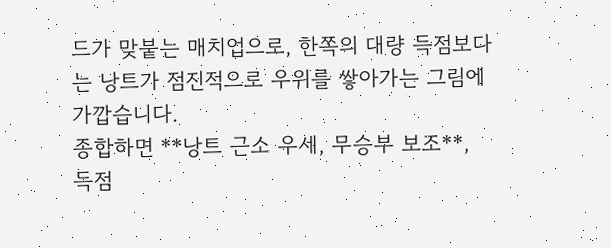드가 맞붙는 매치업으로, 한쪽의 대량 득점보다는 낭트가 점진적으로 우위를 쌓아가는 그림에 가깝습니다.
종합하면 **낭트 근소 우세, 무승부 보조**, 득점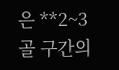은 **2~3골 구간의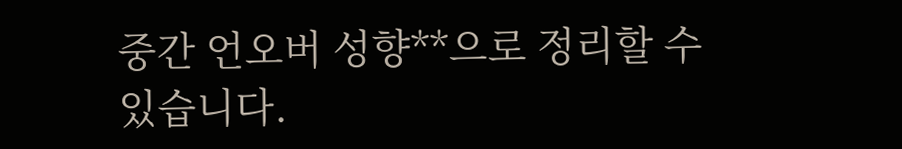중간 언오버 성향**으로 정리할 수 있습니다.